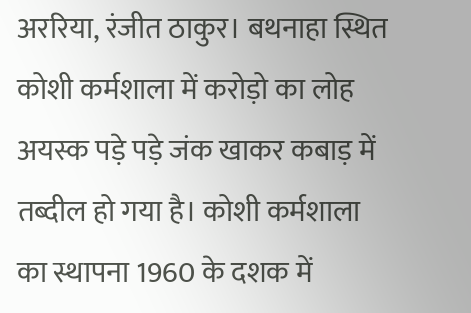अररिया, रंजीत ठाकुर। बथनाहा स्थित कोशी कर्मशाला में करोड़ो का लोह अयस्क पड़े पड़े जंक खाकर कबाड़ में तब्दील हो गया है। कोशी कर्मशाला का स्थापना 1960 के दशक में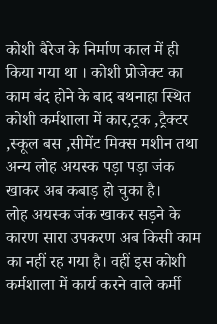कोशी बैरेज के निर्माण काल में ही किया गया था । कोशी प्रोजेक्ट का काम बंद होने के बाद बथनाहा स्थित कोशी कर्मशाला में कार,ट्रक ,ट्रैक्टर ,स्कूल बस ,सीमेंट मिक्स मशीन तथा अन्य लोह अयस्क पड़ा पड़ा जंक खाकर अब कबाड़ हो चुका है।
लोह अयस्क जंक खाकर सड़ने के कारण सारा उपकरण अब किसी काम का नहीं रह गया है। वहीं इस कोशी कर्मशाला में कार्य करने वाले कर्मी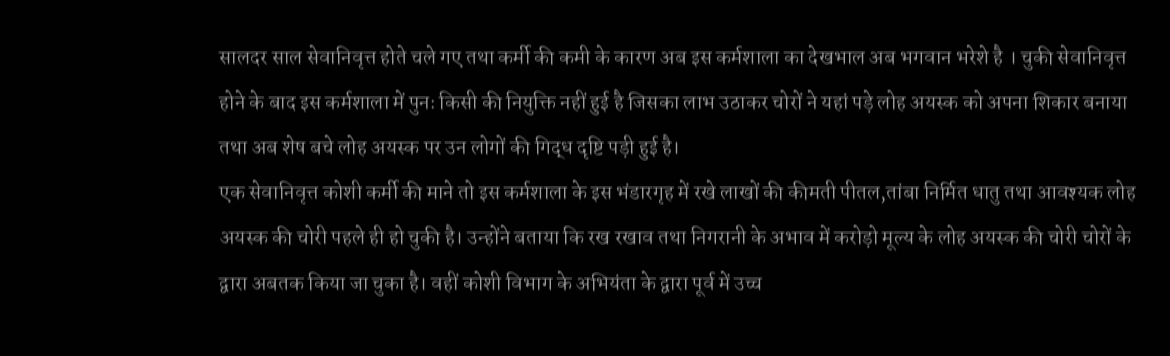सालदर साल सेवानिवृत्त होते चले गए तथा कर्मी की कमी के कारण अब इस कर्मशाला का देखभाल अब भगवान भरेशे है । चुकी सेवानिवृत्त होने के बाद इस कर्मशाला में पुनः किसी की नियुक्ति नहीं हुई है जिसका लाभ उठाकर चोरों ने यहां पड़े लोह अयस्क को अपना शिकार बनाया तथा अब शेष बचे लोह अयस्क पर उन लोगों की गिद्ध दृष्टि पड़ी हुई है।
एक सेवानिवृत्त कोशी कर्मी की माने तो इस कर्मशाला के इस भंडारगृह में रखे लाखों की कीमती पीतल,तांबा निर्मित धातु तथा आवश्यक लोह अयस्क की चोरी पहले ही हो चुकी है। उन्होंने बताया कि रख रखाव तथा निगरानी के अभाव में करोड़ो मूल्य के लोह अयस्क की चोरी चोरों के द्वारा अबतक किया जा चुका है। वहीं कोशी विभाग के अभियंता के द्वारा पूर्व में उच्च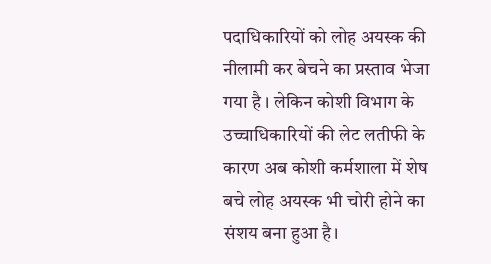पदाधिकारियों को लोह अयस्क की नीलामी कर बेचने का प्रस्ताव भेजा गया है । लेकिन कोशी विभाग के उच्चाधिकारियों की लेट लतीफी के कारण अब कोशी कर्मशाला में शेष बचे लोह अयस्क भी चोरी होने का संशय बना हुआ है।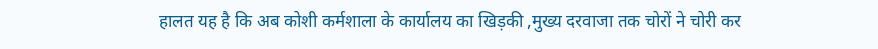हालत यह है कि अब कोशी कर्मशाला के कार्यालय का खिड़की ,मुख्य दरवाजा तक चोरों ने चोरी कर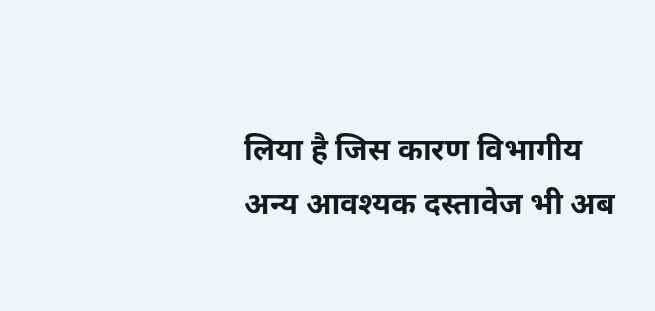लिया है जिस कारण विभागीय अन्य आवश्यक दस्तावेज भी अब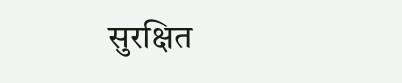सुरक्षित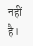नहीं है।